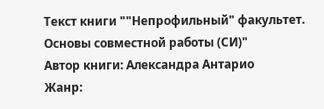Текст книги ""Непрофильный" факультет. Основы совместной работы (СИ)"
Автор книги: Александра Антарио
Жанр: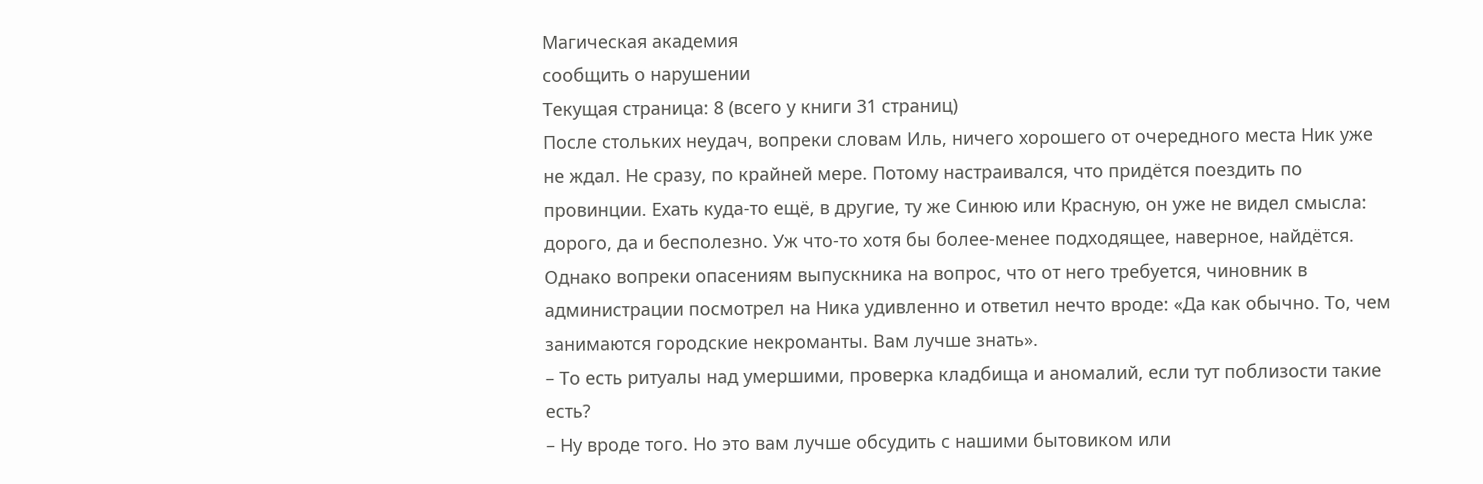Магическая академия
сообщить о нарушении
Текущая страница: 8 (всего у книги 31 страниц)
После стольких неудач, вопреки словам Иль, ничего хорошего от очередного места Ник уже не ждал. Не сразу, по крайней мере. Потому настраивался, что придётся поездить по провинции. Ехать куда-то ещё, в другие, ту же Синюю или Красную, он уже не видел смысла: дорого, да и бесполезно. Уж что-то хотя бы более-менее подходящее, наверное, найдётся.
Однако вопреки опасениям выпускника на вопрос, что от него требуется, чиновник в администрации посмотрел на Ника удивленно и ответил нечто вроде: «Да как обычно. То, чем занимаются городские некроманты. Вам лучше знать».
– То есть ритуалы над умершими, проверка кладбища и аномалий, если тут поблизости такие есть?
– Ну вроде того. Но это вам лучше обсудить с нашими бытовиком или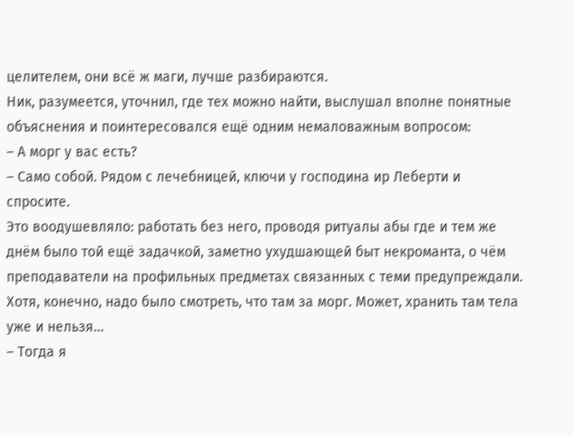целителем, они всё ж маги, лучше разбираются.
Ник, разумеется, уточнил, где тех можно найти, выслушал вполне понятные объяснения и поинтересовался ещё одним немаловажным вопросом:
– А морг у вас есть?
– Само собой. Рядом с лечебницей, ключи у господина ир Леберти и спросите.
Это воодушевляло: работать без него, проводя ритуалы абы где и тем же днём было той ещё задачкой, заметно ухудшающей быт некроманта, о чём преподаватели на профильных предметах связанных с теми предупреждали. Хотя, конечно, надо было смотреть, что там за морг. Может, хранить там тела уже и нельзя…
– Тогда я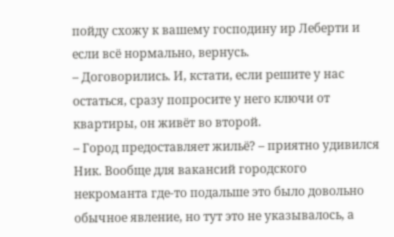пойду схожу к вашему господину ир Леберти и если всё нормально, вернусь.
– Договорились. И, кстати, если решите у нас остаться, сразу попросите у него ключи от квартиры, он живёт во второй.
– Город предоставляет жильё? – приятно удивился Ник. Вообще для вакансий городского некроманта где-то подальше это было довольно обычное явление, но тут это не указывалось, а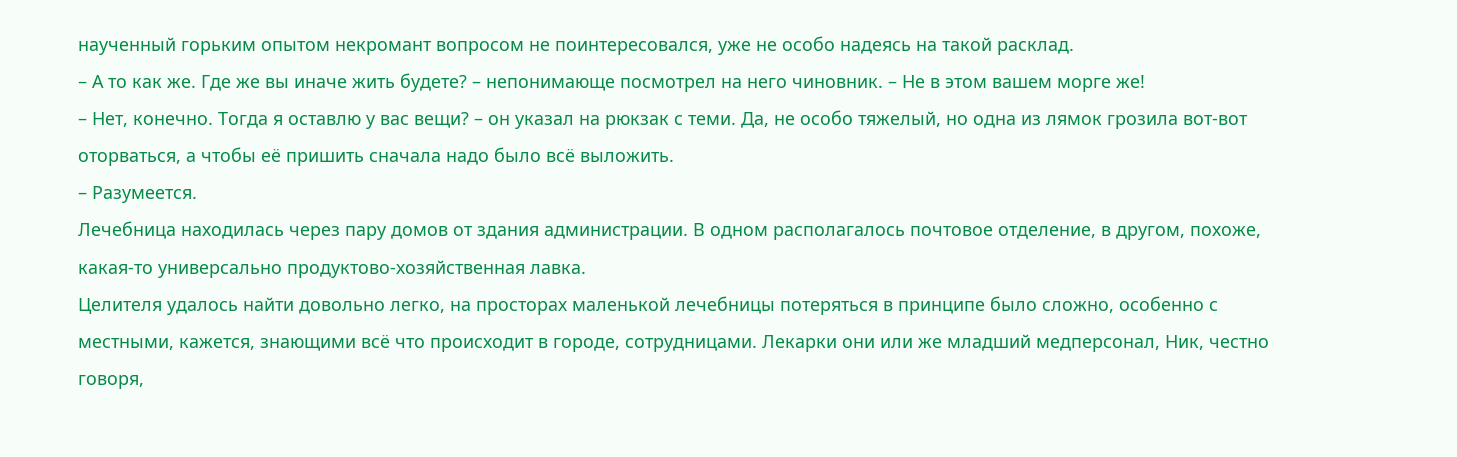наученный горьким опытом некромант вопросом не поинтересовался, уже не особо надеясь на такой расклад.
– А то как же. Где же вы иначе жить будете? – непонимающе посмотрел на него чиновник. – Не в этом вашем морге же!
– Нет, конечно. Тогда я оставлю у вас вещи? – он указал на рюкзак с теми. Да, не особо тяжелый, но одна из лямок грозила вот-вот оторваться, а чтобы её пришить сначала надо было всё выложить.
– Разумеется.
Лечебница находилась через пару домов от здания администрации. В одном располагалось почтовое отделение, в другом, похоже, какая-то универсально продуктово-хозяйственная лавка.
Целителя удалось найти довольно легко, на просторах маленькой лечебницы потеряться в принципе было сложно, особенно с местными, кажется, знающими всё что происходит в городе, сотрудницами. Лекарки они или же младший медперсонал, Ник, честно говоря,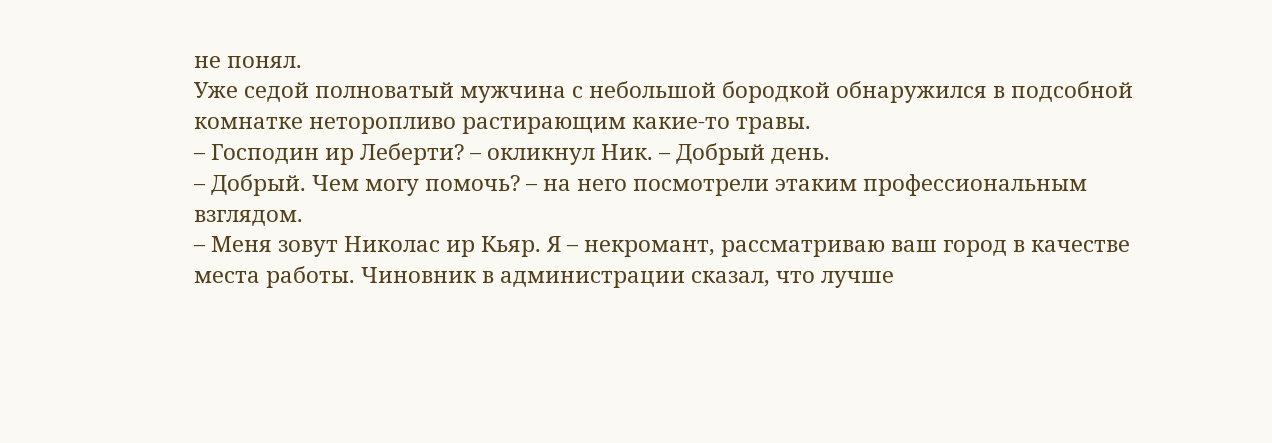не понял.
Уже седой полноватый мужчина с небольшой бородкой обнаружился в подсобной комнатке неторопливо растирающим какие-то травы.
– Господин ир Леберти? – окликнул Ник. – Добрый день.
– Добрый. Чем могу помочь? – на него посмотрели этаким профессиональным взглядом.
– Меня зовут Николас ир Кьяр. Я – некромант, рассматриваю ваш город в качестве места работы. Чиновник в администрации сказал, что лучше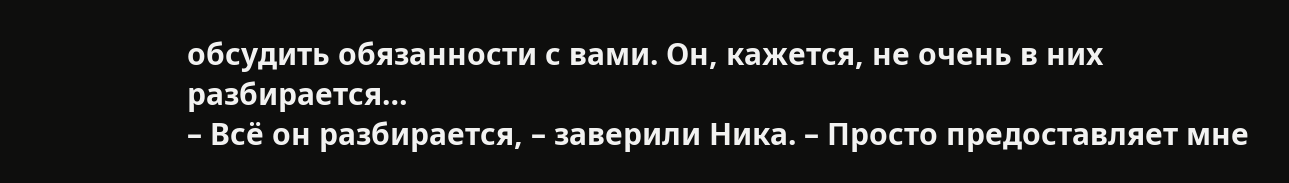обсудить обязанности с вами. Он, кажется, не очень в них разбирается…
– Всё он разбирается, – заверили Ника. – Просто предоставляет мне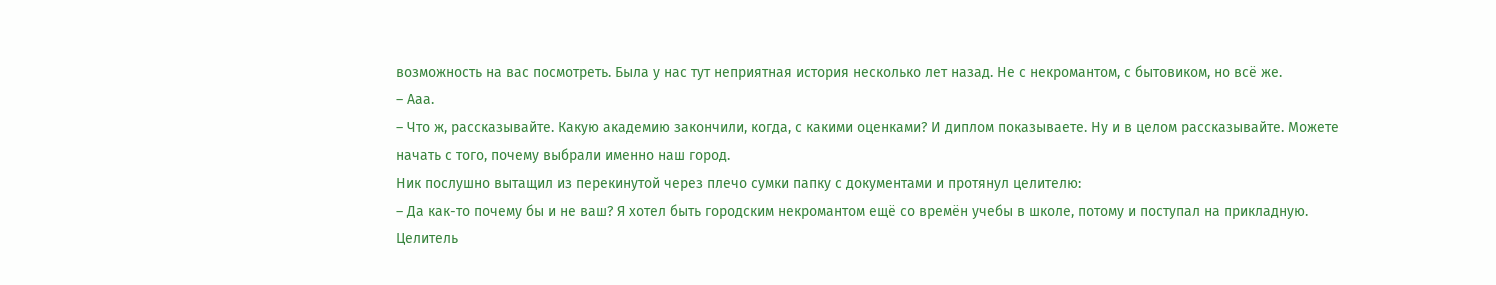возможность на вас посмотреть. Была у нас тут неприятная история несколько лет назад. Не с некромантом, с бытовиком, но всё же.
– Ааа.
– Что ж, рассказывайте. Какую академию закончили, когда, с какими оценками? И диплом показываете. Ну и в целом рассказывайте. Можете начать с того, почему выбрали именно наш город.
Ник послушно вытащил из перекинутой через плечо сумки папку с документами и протянул целителю:
– Да как-то почему бы и не ваш? Я хотел быть городским некромантом ещё со времён учебы в школе, потому и поступал на прикладную.
Целитель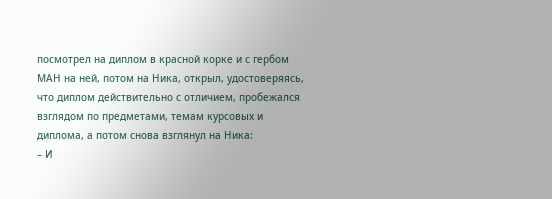посмотрел на диплом в красной корке и с гербом МАН на ней, потом на Ника, открыл, удостоверяясь, что диплом действительно с отличием, пробежался взглядом по предметами, темам курсовых и диплома, а потом снова взглянул на Ника:
– И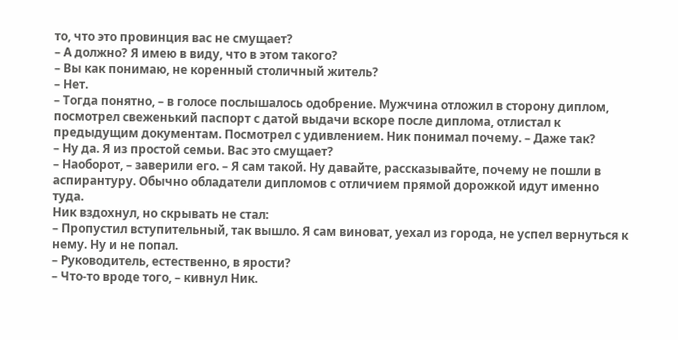то, что это провинция вас не смущает?
– А должно? Я имею в виду, что в этом такого?
– Вы как понимаю, не коренный столичный житель?
– Нет.
– Тогда понятно, – в голосе послышалось одобрение. Мужчина отложил в сторону диплом, посмотрел свеженький паспорт с датой выдачи вскоре после диплома, отлистал к предыдущим документам. Посмотрел с удивлением. Ник понимал почему. – Даже так?
– Ну да. Я из простой семьи. Вас это смущает?
– Наоборот, – заверили его. – Я сам такой. Ну давайте, рассказывайте, почему не пошли в аспирантуру. Обычно обладатели дипломов с отличием прямой дорожкой идут именно туда.
Ник вздохнул, но скрывать не стал:
– Пропустил вступительный, так вышло. Я сам виноват, уехал из города, не успел вернуться к нему. Ну и не попал.
– Руководитель, естественно, в ярости?
– Что-то вроде того, – кивнул Ник.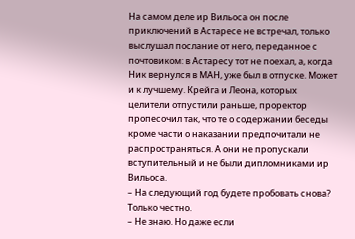На самом деле ир Вильоса он после приключений в Астаресе не встречал, только выслушал послание от него, переданное с почтовиком: в Астаресу тот не поехал, а, когда Ник вернулся в МАН, уже был в отпуске. Может и к лучшему. Крейга и Леона, которых целители отпустили раньше, проректор пропесочил так, что те о содержании беседы кроме части о наказании предпочитали не распространяться. А они не пропускали вступительный и не были дипломниками ир Вильоса.
– На следующий год будете пробовать снова? Только честно.
– Не знаю. Но даже если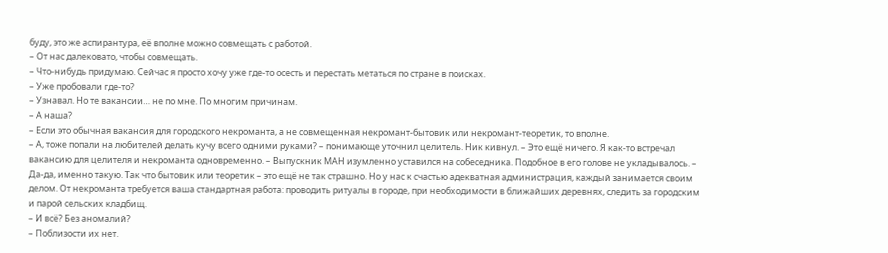буду, это же аспирантура, её вполне можно совмещать с работой.
– От нас далековато, чтобы совмещать.
– Что-нибудь придумаю. Сейчас я просто хочу уже где-то осесть и перестать метаться по стране в поисках.
– Уже пробовали где-то?
– Узнавал. Но те вакансии… не по мне. По многим причинам.
– А наша?
– Если это обычная вакансия для городского некроманта, а не совмещенная некромант-бытовик или некромант-теоретик, то вполне.
– А, тоже попали на любителей делать кучу всего одними руками? – понимающе уточнил целитель. Ник кивнул. – Это ещё ничего. Я как-то встречал вакансию для целителя и некроманта одновременно. – Выпускник МАН изумленно уставился на собеседника. Подобное в его голове не укладывалось. – Да-да, именно такую. Так что бытовик или теоретик – это ещё не так страшно. Но у нас к счастью адекватная администрация, каждый занимается своим делом. От некроманта требуется ваша стандартная работа: проводить ритуалы в городе, при необходимости в ближайших деревнях, следить за городским и парой сельских кладбищ.
– И всё? Без аномалий?
– Поблизости их нет.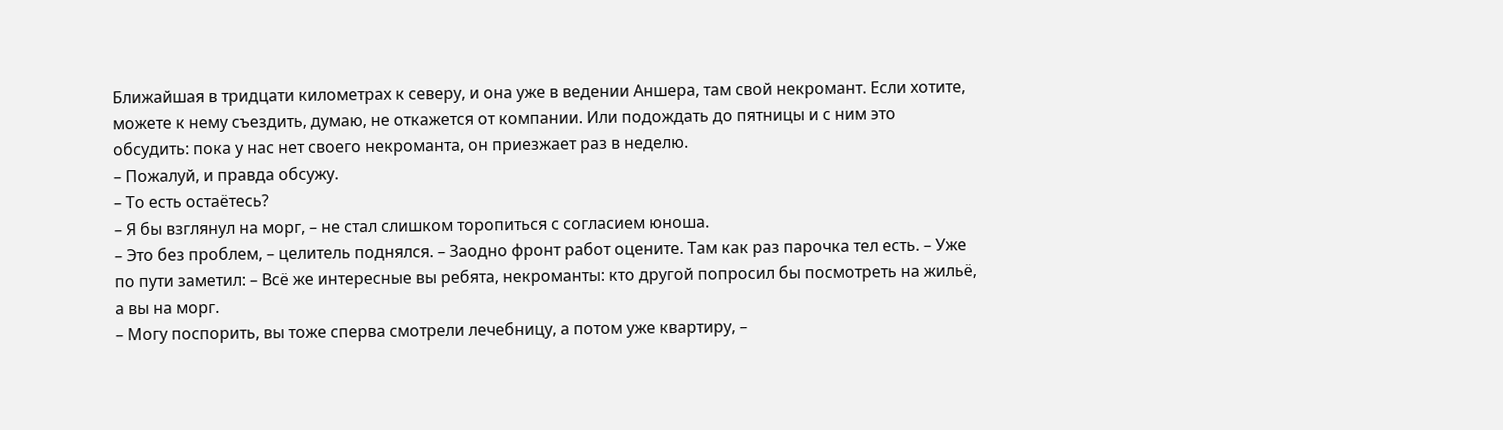Ближайшая в тридцати километрах к северу, и она уже в ведении Аншера, там свой некромант. Если хотите, можете к нему съездить, думаю, не откажется от компании. Или подождать до пятницы и с ним это обсудить: пока у нас нет своего некроманта, он приезжает раз в неделю.
– Пожалуй, и правда обсужу.
– То есть остаётесь?
– Я бы взглянул на морг, – не стал слишком торопиться с согласием юноша.
– Это без проблем, – целитель поднялся. – Заодно фронт работ оцените. Там как раз парочка тел есть. – Уже по пути заметил: – Всё же интересные вы ребята, некроманты: кто другой попросил бы посмотреть на жильё, а вы на морг.
– Могу поспорить, вы тоже сперва смотрели лечебницу, а потом уже квартиру, –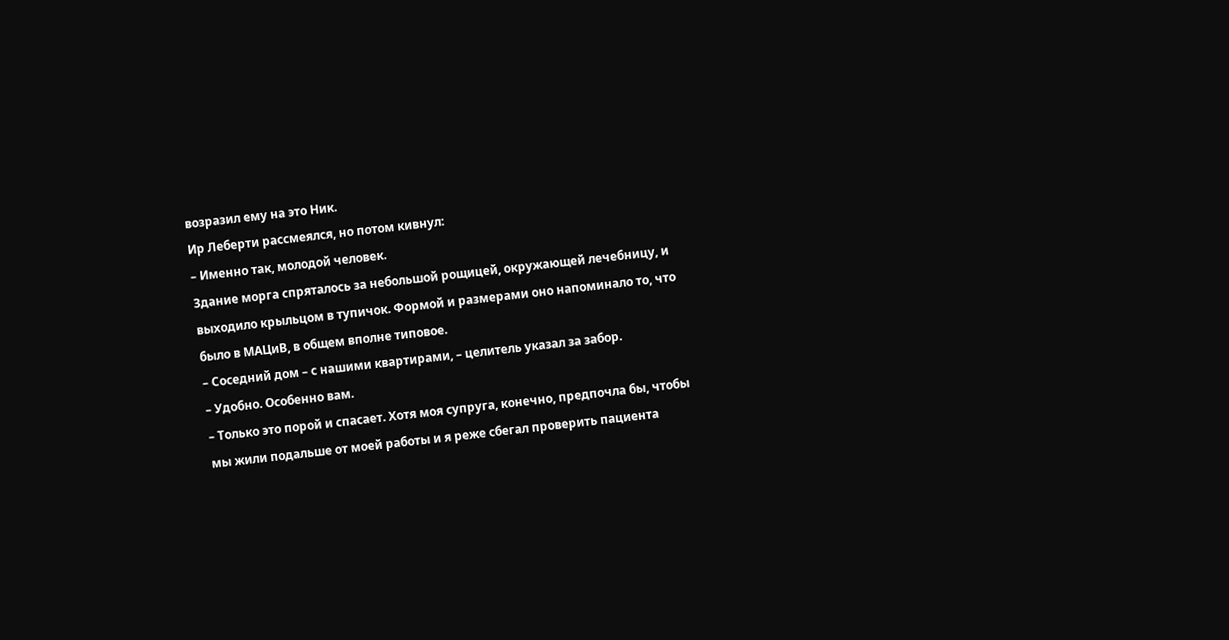возразил ему на это Ник.
Ир Леберти рассмеялся, но потом кивнул:
– Именно так, молодой человек.
Здание морга спряталось за небольшой рощицей, окружающей лечебницу, и выходило крыльцом в тупичок. Формой и размерами оно напоминало то, что было в МАЦиВ, в общем вполне типовое.
– Соседний дом – с нашими квартирами, – целитель указал за забор.
– Удобно. Особенно вам.
– Только это порой и спасает. Хотя моя супруга, конечно, предпочла бы, чтобы мы жили подальше от моей работы и я реже сбегал проверить пациента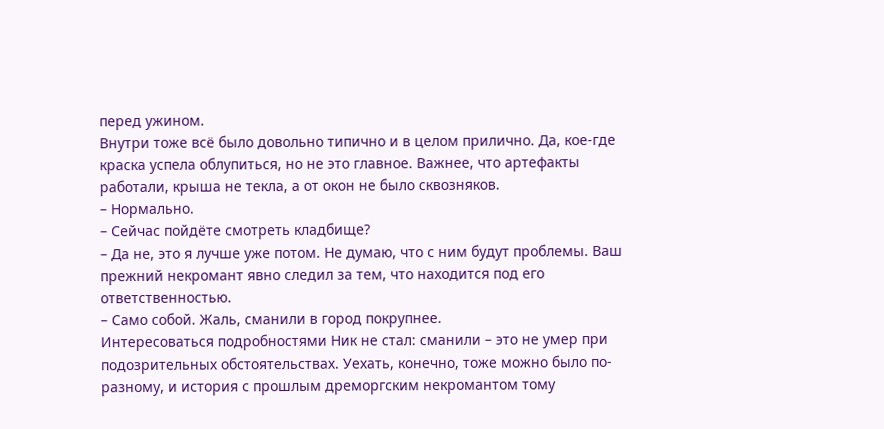перед ужином.
Внутри тоже всё было довольно типично и в целом прилично. Да, кое-где краска успела облупиться, но не это главное. Важнее, что артефакты работали, крыша не текла, а от окон не было сквозняков.
– Нормально.
– Сейчас пойдёте смотреть кладбище?
– Да не, это я лучше уже потом. Не думаю, что с ним будут проблемы. Ваш прежний некромант явно следил за тем, что находится под его ответственностью.
– Само собой. Жаль, сманили в город покрупнее.
Интересоваться подробностями Ник не стал: сманили – это не умер при подозрительных обстоятельствах. Уехать, конечно, тоже можно было по-разному, и история с прошлым дреморгским некромантом тому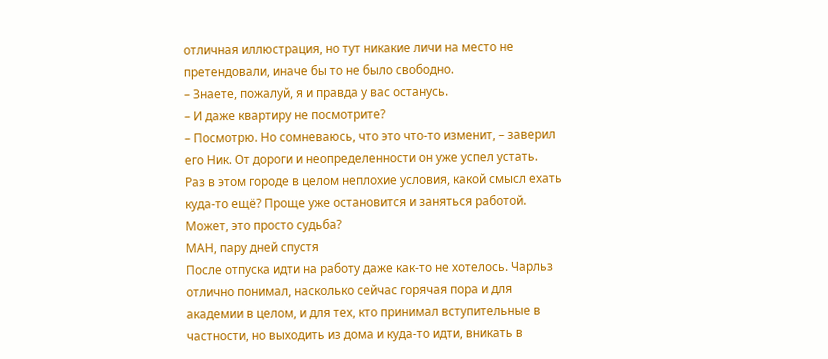отличная иллюстрация, но тут никакие личи на место не претендовали, иначе бы то не было свободно.
– Знаете, пожалуй, я и правда у вас останусь.
– И даже квартиру не посмотрите?
– Посмотрю. Но сомневаюсь, что это что-то изменит, – заверил его Ник. От дороги и неопределенности он уже успел устать.
Раз в этом городе в целом неплохие условия, какой смысл ехать куда-то ещё? Проще уже остановится и заняться работой. Может, это просто судьба?
МАН, пару дней спустя
После отпуска идти на работу даже как-то не хотелось. Чарльз отлично понимал, насколько сейчас горячая пора и для академии в целом, и для тех, кто принимал вступительные в частности, но выходить из дома и куда-то идти, вникать в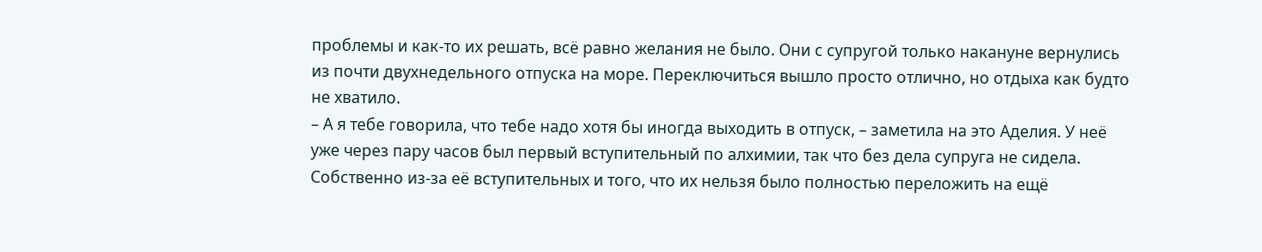проблемы и как-то их решать, всё равно желания не было. Они с супругой только накануне вернулись из почти двухнедельного отпуска на море. Переключиться вышло просто отлично, но отдыха как будто не хватило.
– А я тебе говорила, что тебе надо хотя бы иногда выходить в отпуск, – заметила на это Аделия. У неё уже через пару часов был первый вступительный по алхимии, так что без дела супруга не сидела.
Собственно из-за её вступительных и того, что их нельзя было полностью переложить на ещё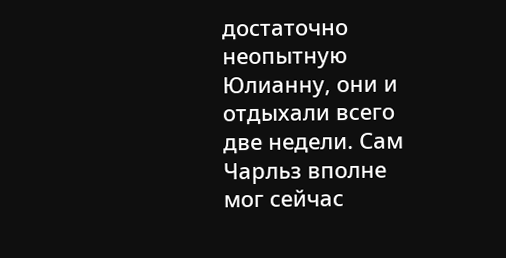достаточно неопытную Юлианну, они и отдыхали всего две недели. Сам Чарльз вполне мог сейчас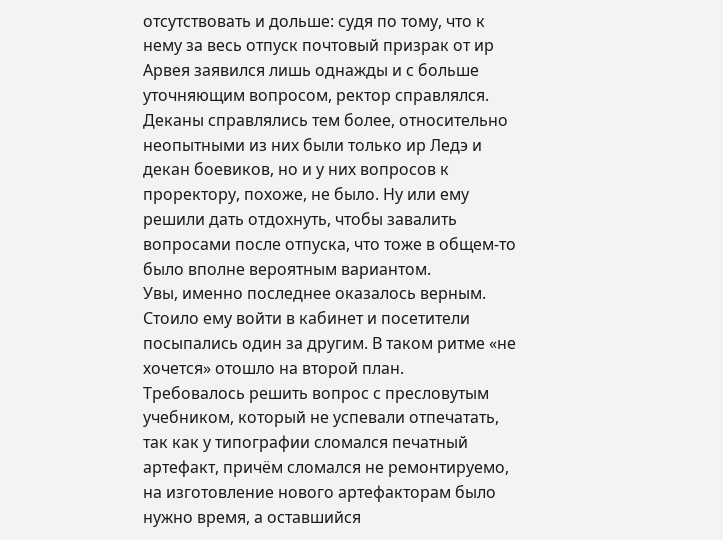отсутствовать и дольше: судя по тому, что к нему за весь отпуск почтовый призрак от ир Арвея заявился лишь однажды и с больше уточняющим вопросом, ректор справлялся. Деканы справлялись тем более, относительно неопытными из них были только ир Ледэ и декан боевиков, но и у них вопросов к проректору, похоже, не было. Ну или ему решили дать отдохнуть, чтобы завалить вопросами после отпуска, что тоже в общем-то было вполне вероятным вариантом.
Увы, именно последнее оказалось верным. Стоило ему войти в кабинет и посетители посыпались один за другим. В таком ритме «не хочется» отошло на второй план.
Требовалось решить вопрос с пресловутым учебником, который не успевали отпечатать, так как у типографии сломался печатный артефакт, причём сломался не ремонтируемо, на изготовление нового артефакторам было нужно время, а оставшийся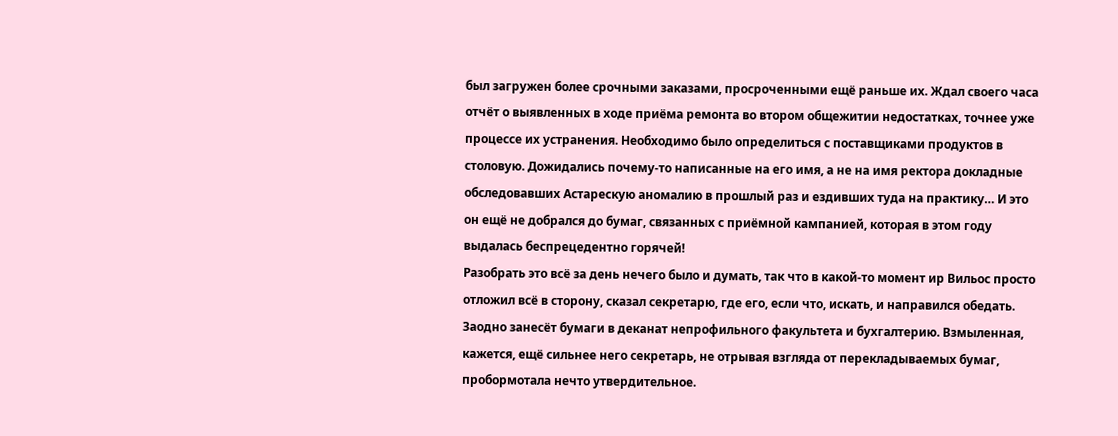был загружен более срочными заказами, просроченными ещё раньше их. Ждал своего часа отчёт о выявленных в ходе приёма ремонта во втором общежитии недостатках, точнее уже процессе их устранения. Необходимо было определиться с поставщиками продуктов в столовую. Дожидались почему-то написанные на его имя, а не на имя ректора докладные обследовавших Астарескую аномалию в прошлый раз и ездивших туда на практику… И это он ещё не добрался до бумаг, связанных с приёмной кампанией, которая в этом году выдалась беспрецедентно горячей!
Разобрать это всё за день нечего было и думать, так что в какой-то момент ир Вильос просто отложил всё в сторону, сказал секретарю, где его, если что, искать, и направился обедать. Заодно занесёт бумаги в деканат непрофильного факультета и бухгалтерию. Взмыленная, кажется, ещё сильнее него секретарь, не отрывая взгляда от перекладываемых бумаг, пробормотала нечто утвердительное.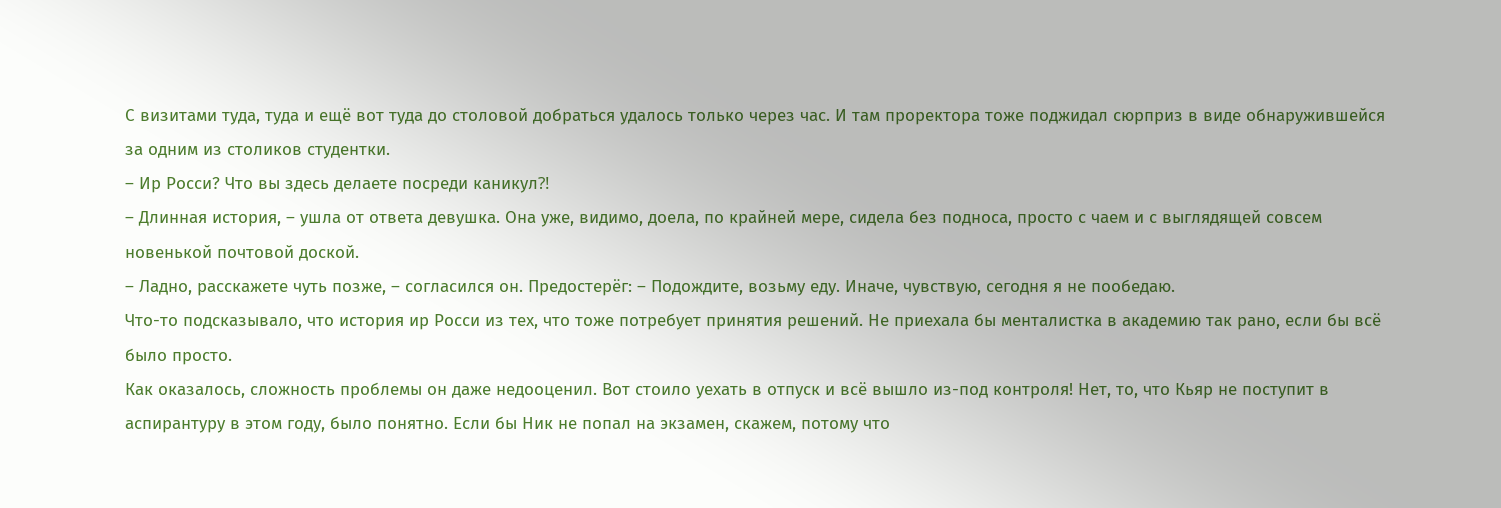С визитами туда, туда и ещё вот туда до столовой добраться удалось только через час. И там проректора тоже поджидал сюрприз в виде обнаружившейся за одним из столиков студентки.
– Ир Росси? Что вы здесь делаете посреди каникул⁈
– Длинная история, – ушла от ответа девушка. Она уже, видимо, доела, по крайней мере, сидела без подноса, просто с чаем и с выглядящей совсем новенькой почтовой доской.
– Ладно, расскажете чуть позже, – согласился он. Предостерёг: – Подождите, возьму еду. Иначе, чувствую, сегодня я не пообедаю.
Что-то подсказывало, что история ир Росси из тех, что тоже потребует принятия решений. Не приехала бы менталистка в академию так рано, если бы всё было просто.
Как оказалось, сложность проблемы он даже недооценил. Вот стоило уехать в отпуск и всё вышло из-под контроля! Нет, то, что Кьяр не поступит в аспирантуру в этом году, было понятно. Если бы Ник не попал на экзамен, скажем, потому что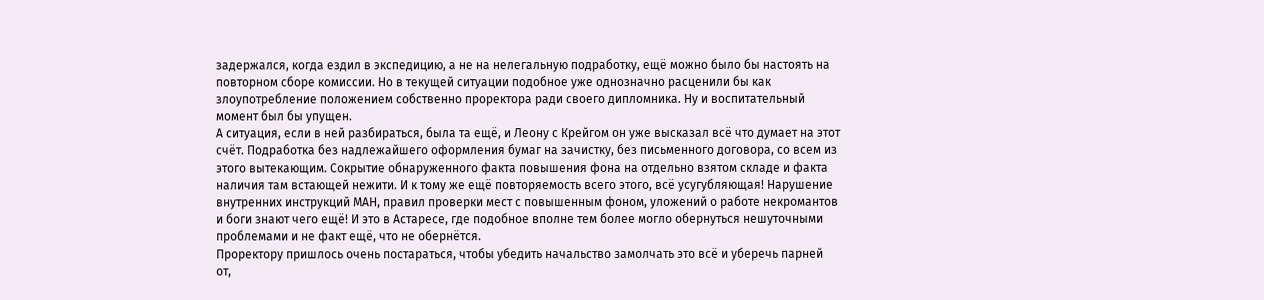задержался, когда ездил в экспедицию, а не на нелегальную подработку, ещё можно было бы настоять на повторном сборе комиссии. Но в текущей ситуации подобное уже однозначно расценили бы как злоупотребление положением собственно проректора ради своего дипломника. Ну и воспитательный момент был бы упущен.
А ситуация, если в ней разбираться, была та ещё, и Леону с Крейгом он уже высказал всё что думает на этот счёт. Подработка без надлежайшего оформления бумаг на зачистку, без письменного договора, со всем из этого вытекающим. Сокрытие обнаруженного факта повышения фона на отдельно взятом складе и факта наличия там встающей нежити. И к тому же ещё повторяемость всего этого, всё усугубляющая! Нарушение внутренних инструкций МАН, правил проверки мест с повышенным фоном, уложений о работе некромантов и боги знают чего ещё! И это в Астаресе, где подобное вполне тем более могло обернуться нешуточными проблемами и не факт ещё, что не обернётся.
Проректору пришлось очень постараться, чтобы убедить начальство замолчать это всё и уберечь парней от,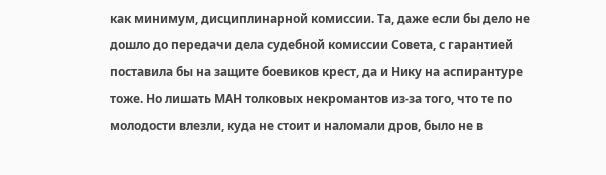как минимум, дисциплинарной комиссии. Та, даже если бы дело не дошло до передачи дела судебной комиссии Совета, с гарантией поставила бы на защите боевиков крест, да и Нику на аспирантуре тоже. Но лишать МАН толковых некромантов из-за того, что те по молодости влезли, куда не стоит и наломали дров, было не в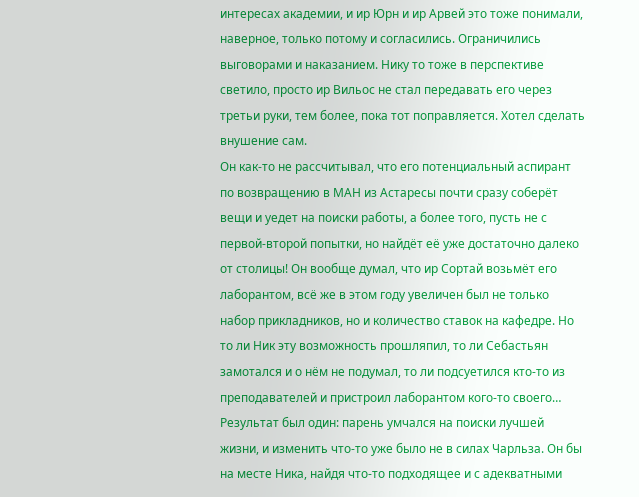интересах академии, и ир Юрн и ир Арвей это тоже понимали, наверное, только потому и согласились. Ограничились выговорами и наказанием. Нику то тоже в перспективе светило, просто ир Вильос не стал передавать его через третьи руки, тем более, пока тот поправляется. Хотел сделать внушение сам.
Он как-то не рассчитывал, что его потенциальный аспирант по возвращению в МАН из Астаресы почти сразу соберёт вещи и уедет на поиски работы, а более того, пусть не с первой-второй попытки, но найдёт её уже достаточно далеко от столицы! Он вообще думал, что ир Сортай возьмёт его лаборантом, всё же в этом году увеличен был не только набор прикладников, но и количество ставок на кафедре. Но то ли Ник эту возможность прошляпил, то ли Себастьян замотался и о нём не подумал, то ли подсуетился кто-то из преподавателей и пристроил лаборантом кого-то своего… Результат был один: парень умчался на поиски лучшей жизни, и изменить что-то уже было не в силах Чарльза. Он бы на месте Ника, найдя что-то подходящее и с адекватными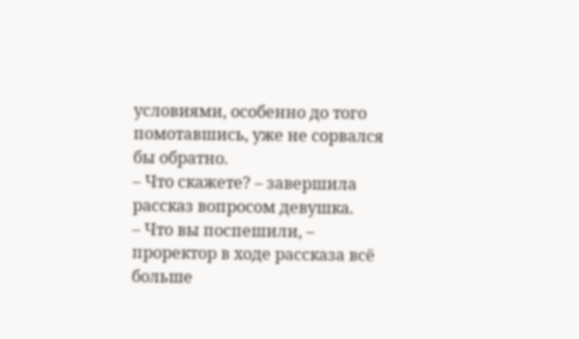условиями, особенно до того помотавшись, уже не сорвался бы обратно.
– Что скажете? – завершила рассказ вопросом девушка.
– Что вы поспешили, – проректор в ходе рассказа всё больше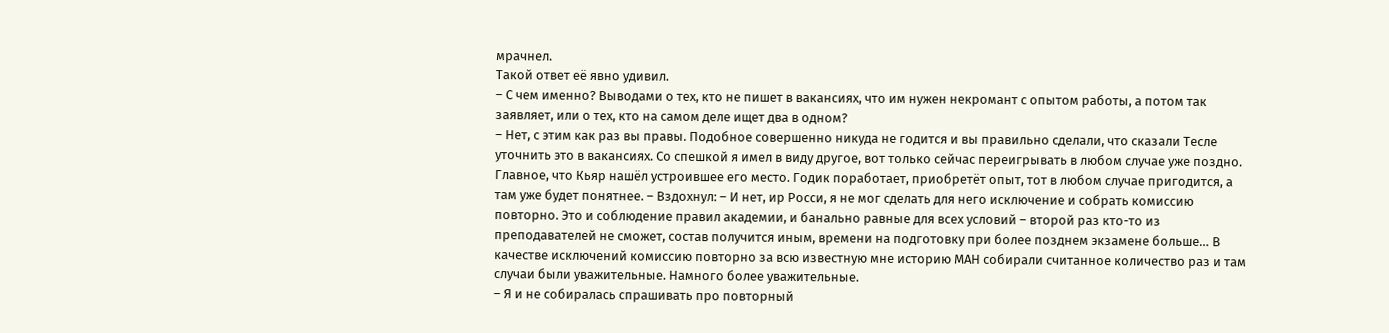мрачнел.
Такой ответ её явно удивил.
– С чем именно? Выводами о тех, кто не пишет в вакансиях, что им нужен некромант с опытом работы, а потом так заявляет, или о тех, кто на самом деле ищет два в одном?
– Нет, с этим как раз вы правы. Подобное совершенно никуда не годится и вы правильно сделали, что сказали Тесле уточнить это в вакансиях. Со спешкой я имел в виду другое, вот только сейчас переигрывать в любом случае уже поздно. Главное, что Кьяр нашёл устроившее его место. Годик поработает, приобретёт опыт, тот в любом случае пригодится, а там уже будет понятнее. – Вздохнул: – И нет, ир Росси, я не мог сделать для него исключение и собрать комиссию повторно. Это и соблюдение правил академии, и банально равные для всех условий – второй раз кто-то из преподавателей не сможет, состав получится иным, времени на подготовку при более позднем экзамене больше… В качестве исключений комиссию повторно за всю известную мне историю МАН собирали считанное количество раз и там случаи были уважительные. Намного более уважительные.
– Я и не собиралась спрашивать про повторный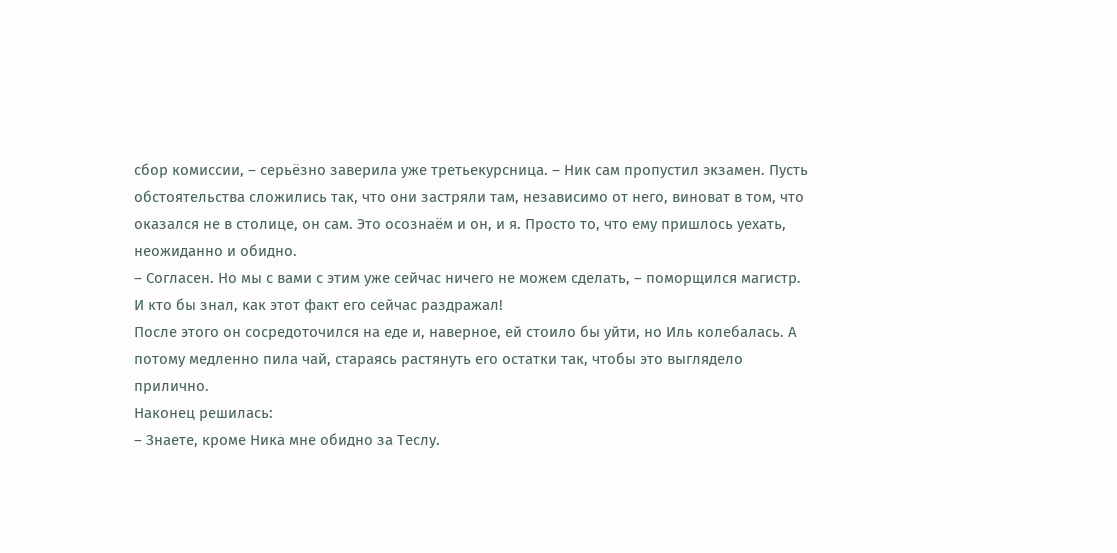сбор комиссии, – серьёзно заверила уже третьекурсница. – Ник сам пропустил экзамен. Пусть обстоятельства сложились так, что они застряли там, независимо от него, виноват в том, что оказался не в столице, он сам. Это осознаём и он, и я. Просто то, что ему пришлось уехать, неожиданно и обидно.
– Согласен. Но мы с вами с этим уже сейчас ничего не можем сделать, – поморщился магистр. И кто бы знал, как этот факт его сейчас раздражал!
После этого он сосредоточился на еде и, наверное, ей стоило бы уйти, но Иль колебалась. А потому медленно пила чай, стараясь растянуть его остатки так, чтобы это выглядело прилично.
Наконец решилась:
– Знаете, кроме Ника мне обидно за Теслу.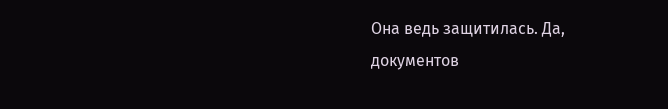Она ведь защитилась. Да, документов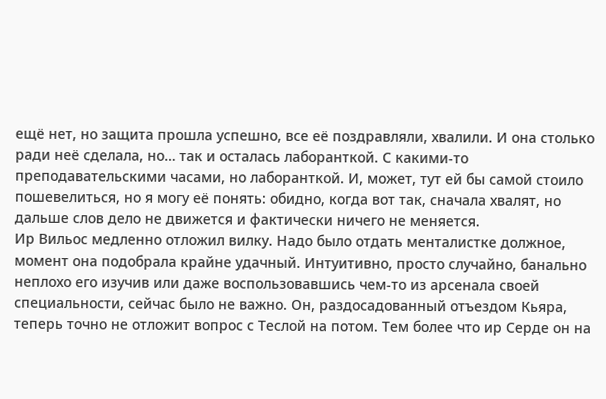ещё нет, но защита прошла успешно, все её поздравляли, хвалили. И она столько ради неё сделала, но… так и осталась лаборанткой. С какими-то преподавательскими часами, но лаборанткой. И, может, тут ей бы самой стоило пошевелиться, но я могу её понять: обидно, когда вот так, сначала хвалят, но дальше слов дело не движется и фактически ничего не меняется.
Ир Вильос медленно отложил вилку. Надо было отдать менталистке должное, момент она подобрала крайне удачный. Интуитивно, просто случайно, банально неплохо его изучив или даже воспользовавшись чем-то из арсенала своей специальности, сейчас было не важно. Он, раздосадованный отъездом Кьяра, теперь точно не отложит вопрос с Теслой на потом. Тем более что ир Серде он на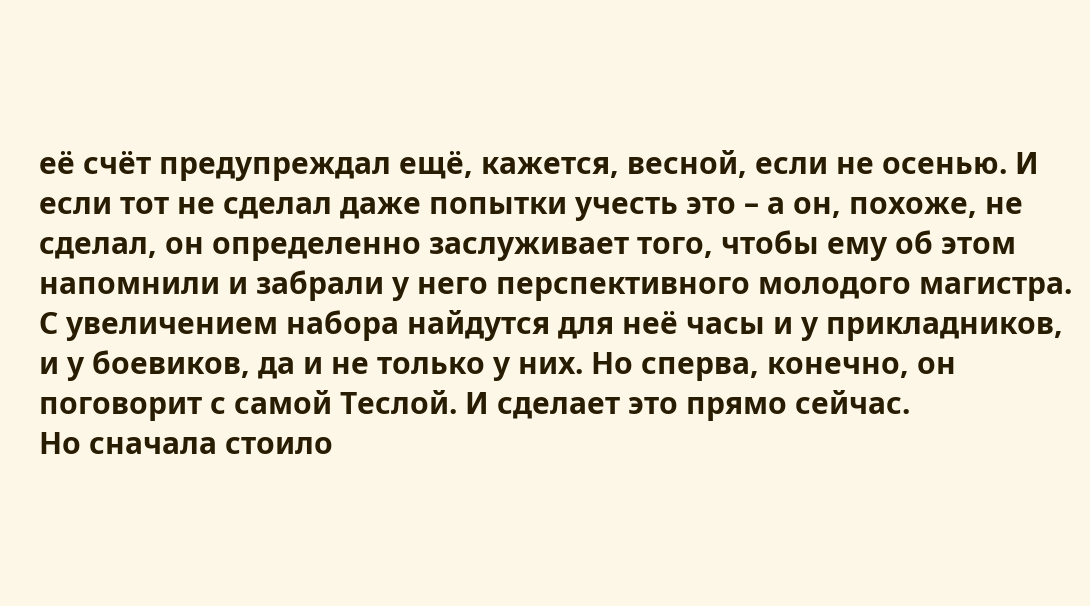её счёт предупреждал ещё, кажется, весной, если не осенью. И если тот не сделал даже попытки учесть это – а он, похоже, не сделал, он определенно заслуживает того, чтобы ему об этом напомнили и забрали у него перспективного молодого магистра. С увеличением набора найдутся для неё часы и у прикладников, и у боевиков, да и не только у них. Но сперва, конечно, он поговорит с самой Теслой. И сделает это прямо сейчас.
Но сначала стоило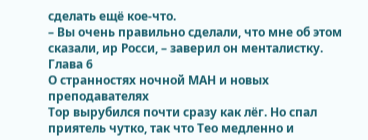сделать ещё кое-что.
– Вы очень правильно сделали, что мне об этом сказали, ир Росси, – заверил он менталистку.
Глава 6
О странностях ночной МАН и новых преподавателях
Тор вырубился почти сразу как лёг. Но спал приятель чутко, так что Тео медленно и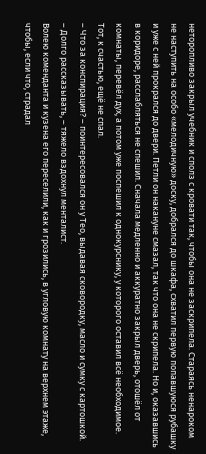неторопливо закрыл учебник и сполз с кровати так, чтобы она не заскрипела. Стараясь ненароком не наступить на особо «мелодичную» доску, добрался до шкафа, схватил первую попавшуюся рубашку и уже с ней прокрался до двери. Петли он накануне смазал, так что она не скрипела. Но и, оказавшись в коридоре, расслабляться не спешил. Сначала медленно и аккуратно закрыл дверь, отошёл от комнаты, перевёл дух, а потом уже поспешил к однокурснику, у которого оставил всё необходимое. Тот, к счастью, ещё не спал.
– Что за конспирация? – поинтересовался он у Тео, выдавая сковородку, масло и сумку с картошкой.
– Долго рассказывать, – тяжело вздохнул менталист.
Волею коменданта и кузена его переселили, как и грозились, в угловую комнату на верхнем этаже, чтобы, если что, страдал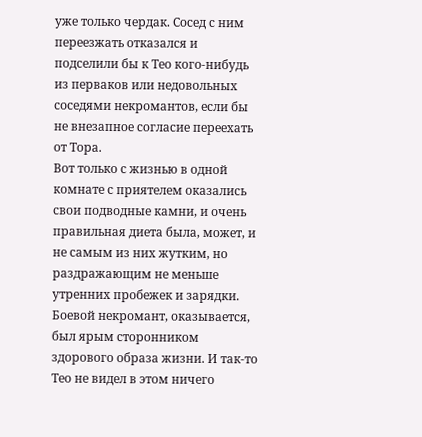уже только чердак. Сосед с ним переезжать отказался и подселили бы к Тео кого-нибудь из перваков или недовольных соседями некромантов, если бы не внезапное согласие переехать от Тора.
Вот только с жизнью в одной комнате с приятелем оказались свои подводные камни, и очень правильная диета была, может, и не самым из них жутким, но раздражающим не меньше утренних пробежек и зарядки. Боевой некромант, оказывается, был ярым сторонником здорового образа жизни. И так-то Тео не видел в этом ничего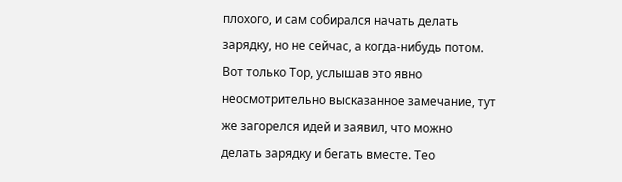плохого, и сам собирался начать делать зарядку, но не сейчас, а когда-нибудь потом. Вот только Тор, услышав это явно неосмотрительно высказанное замечание, тут же загорелся идей и заявил, что можно делать зарядку и бегать вместе. Тео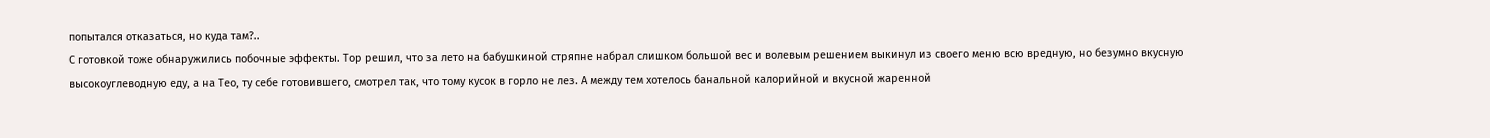попытался отказаться, но куда там?..
С готовкой тоже обнаружились побочные эффекты. Тор решил, что за лето на бабушкиной стряпне набрал слишком большой вес и волевым решением выкинул из своего меню всю вредную, но безумно вкусную высокоуглеводную еду, а на Тео, ту себе готовившего, смотрел так, что тому кусок в горло не лез. А между тем хотелось банальной калорийной и вкусной жаренной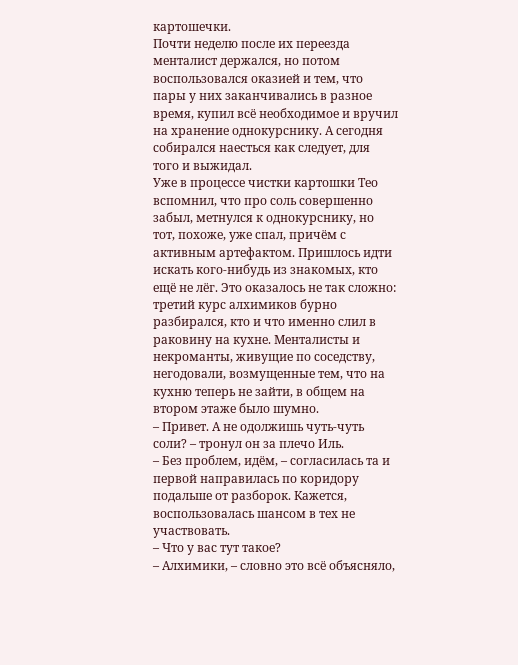картошечки.
Почти неделю после их переезда менталист держался, но потом воспользовался оказией и тем, что пары у них заканчивались в разное время, купил всё необходимое и вручил на хранение однокурснику. А сегодня собирался наесться как следует, для того и выжидал.
Уже в процессе чистки картошки Тео вспомнил, что про соль совершенно забыл, метнулся к однокурснику, но тот, похоже, уже спал, причём с активным артефактом. Пришлось идти искать кого-нибудь из знакомых, кто ещё не лёг. Это оказалось не так сложно: третий курс алхимиков бурно разбирался, кто и что именно слил в раковину на кухне. Менталисты и некроманты, живущие по соседству, негодовали, возмущенные тем, что на кухню теперь не зайти, в общем на втором этаже было шумно.
– Привет. А не одолжишь чуть-чуть соли? – тронул он за плечо Иль.
– Без проблем, идём, – согласилась та и первой направилась по коридору подальше от разборок. Кажется, воспользовалась шансом в тех не участвовать.
– Что у вас тут такое?
– Алхимики, – словно это всё объясняло,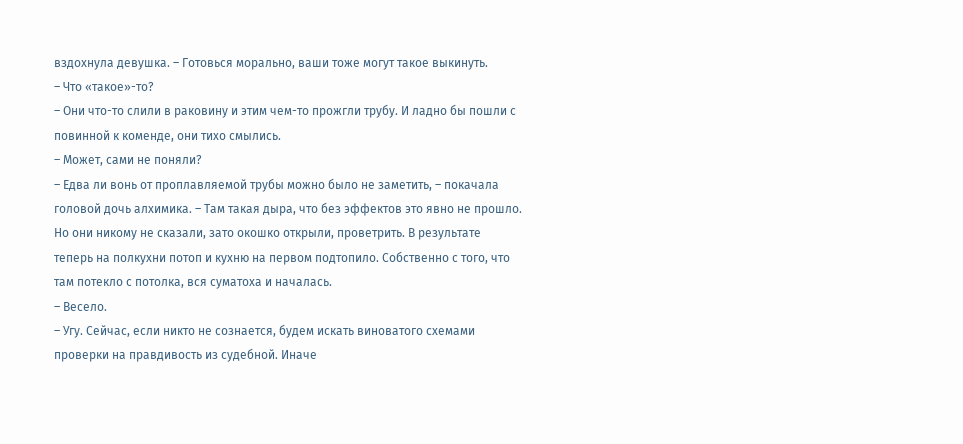вздохнула девушка. – Готовься морально, ваши тоже могут такое выкинуть.
– Что «такое»-то?
– Они что-то слили в раковину и этим чем-то прожгли трубу. И ладно бы пошли с повинной к коменде, они тихо смылись.
– Может, сами не поняли?
– Едва ли вонь от проплавляемой трубы можно было не заметить, – покачала головой дочь алхимика. – Там такая дыра, что без эффектов это явно не прошло. Но они никому не сказали, зато окошко открыли, проветрить. В результате теперь на полкухни потоп и кухню на первом подтопило. Собственно с того, что там потекло с потолка, вся суматоха и началась.
– Весело.
– Угу. Сейчас, если никто не сознается, будем искать виноватого схемами проверки на правдивость из судебной. Иначе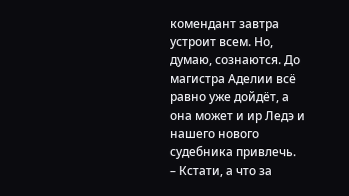комендант завтра устроит всем. Но, думаю, сознаются. До магистра Аделии всё равно уже дойдёт, а она может и ир Ледэ и нашего нового судебника привлечь.
– Кстати, а что за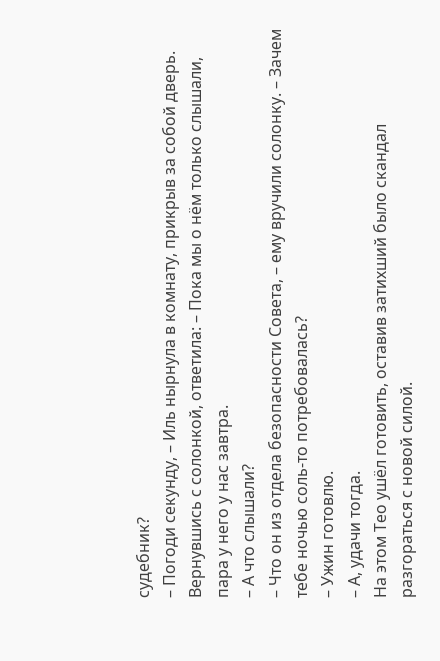судебник?
– Погоди секунду, – Иль нырнула в комнату, прикрыв за собой дверь. Вернувшись с солонкой, ответила: – Пока мы о нём только слышали, пара у него у нас завтра.
– А что слышали?
– Что он из отдела безопасности Совета, – ему вручили солонку. – Зачем тебе ночью соль-то потребовалась?
– Ужин готовлю.
– А, удачи тогда.
На этом Тео ушёл готовить, оставив затихший было скандал разгораться с новой силой.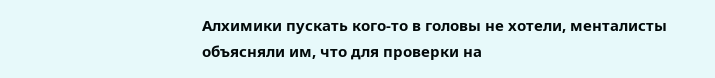Алхимики пускать кого-то в головы не хотели, менталисты объясняли им, что для проверки на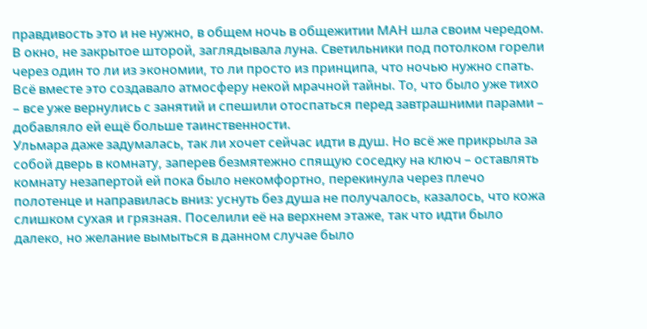правдивость это и не нужно, в общем ночь в общежитии МАН шла своим чередом.
В окно, не закрытое шторой, заглядывала луна. Светильники под потолком горели через один то ли из экономии, то ли просто из принципа, что ночью нужно спать. Всё вместе это создавало атмосферу некой мрачной тайны. То, что было уже тихо – все уже вернулись с занятий и спешили отоспаться перед завтрашними парами – добавляло ей ещё больше таинственности.
Ульмара даже задумалась, так ли хочет сейчас идти в душ. Но всё же прикрыла за собой дверь в комнату, заперев безмятежно спящую соседку на ключ – оставлять комнату незапертой ей пока было некомфортно, перекинула через плечо полотенце и направилась вниз: уснуть без душа не получалось, казалось, что кожа слишком сухая и грязная. Поселили её на верхнем этаже, так что идти было далеко, но желание вымыться в данном случае было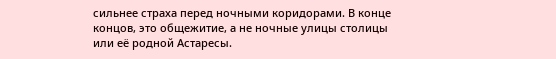сильнее страха перед ночными коридорами. В конце концов, это общежитие, а не ночные улицы столицы или её родной Астаресы.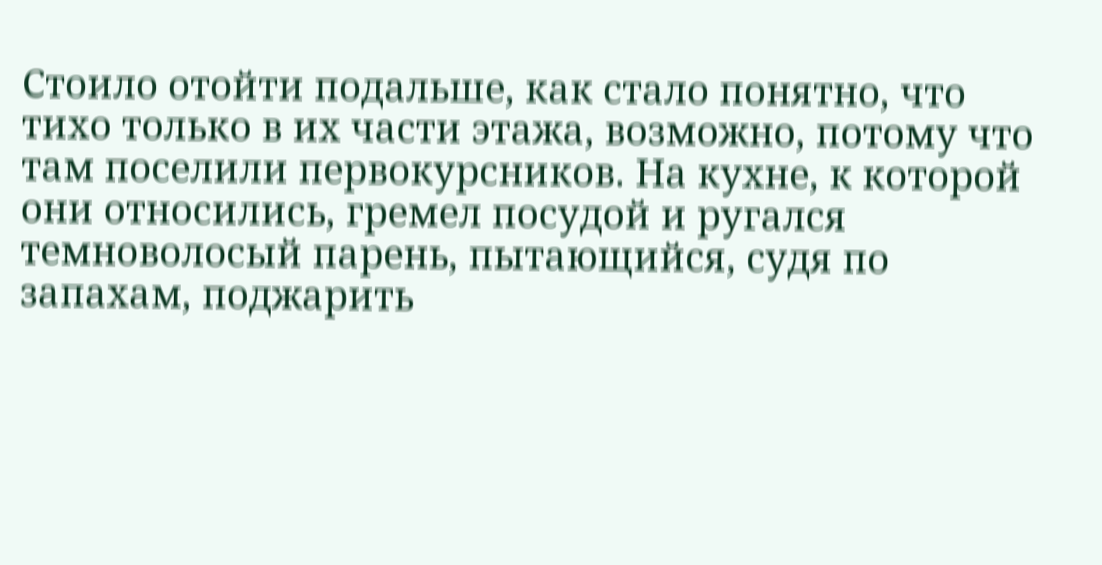Стоило отойти подальше, как стало понятно, что тихо только в их части этажа, возможно, потому что там поселили первокурсников. На кухне, к которой они относились, гремел посудой и ругался темноволосый парень, пытающийся, судя по запахам, поджарить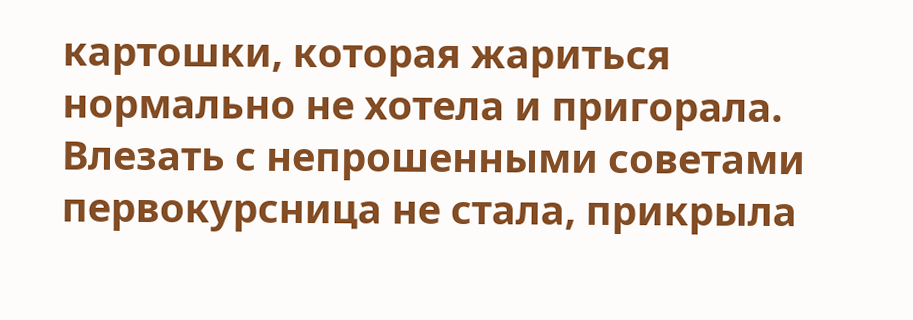картошки, которая жариться нормально не хотела и пригорала.
Влезать с непрошенными советами первокурсница не стала, прикрыла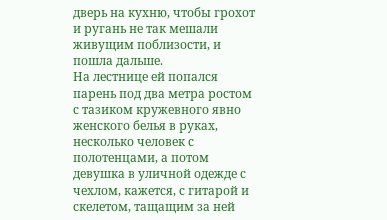дверь на кухню, чтобы грохот и ругань не так мешали живущим поблизости, и пошла дальше.
На лестнице ей попался парень под два метра ростом с тазиком кружевного явно женского белья в руках, несколько человек с полотенцами, а потом девушка в уличной одежде с чехлом, кажется, с гитарой и скелетом, тащащим за ней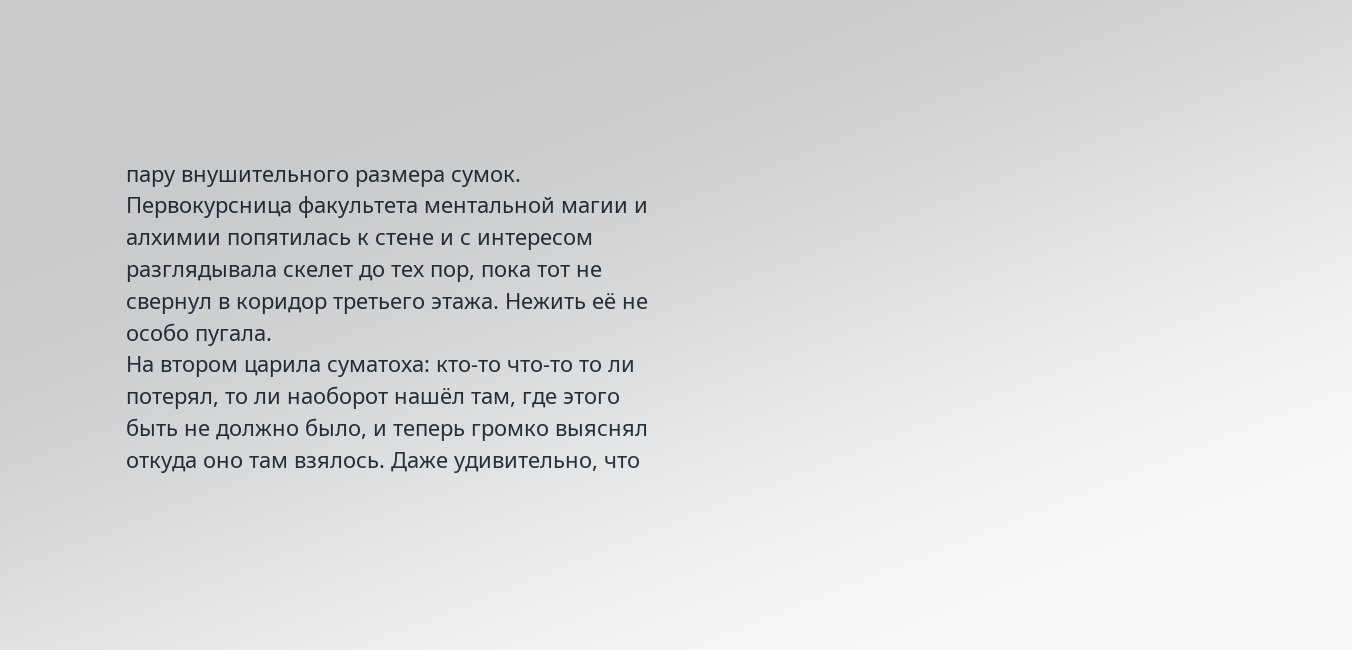пару внушительного размера сумок. Первокурсница факультета ментальной магии и алхимии попятилась к стене и с интересом разглядывала скелет до тех пор, пока тот не свернул в коридор третьего этажа. Нежить её не особо пугала.
На втором царила суматоха: кто-то что-то то ли потерял, то ли наоборот нашёл там, где этого быть не должно было, и теперь громко выяснял откуда оно там взялось. Даже удивительно, что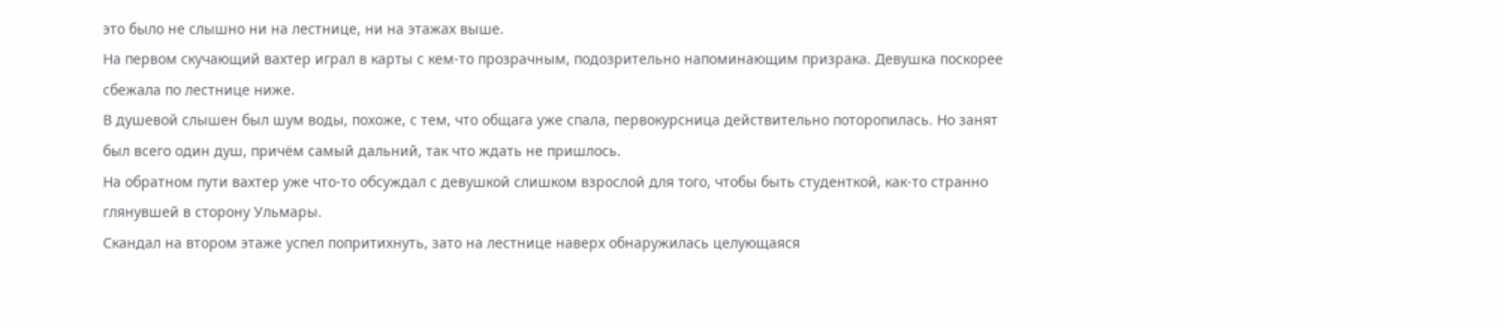это было не слышно ни на лестнице, ни на этажах выше.
На первом скучающий вахтер играл в карты с кем-то прозрачным, подозрительно напоминающим призрака. Девушка поскорее сбежала по лестнице ниже.
В душевой слышен был шум воды, похоже, с тем, что общага уже спала, первокурсница действительно поторопилась. Но занят был всего один душ, причём самый дальний, так что ждать не пришлось.
На обратном пути вахтер уже что-то обсуждал с девушкой слишком взрослой для того, чтобы быть студенткой, как-то странно глянувшей в сторону Ульмары.
Скандал на втором этаже успел попритихнуть, зато на лестнице наверх обнаружилась целующаяся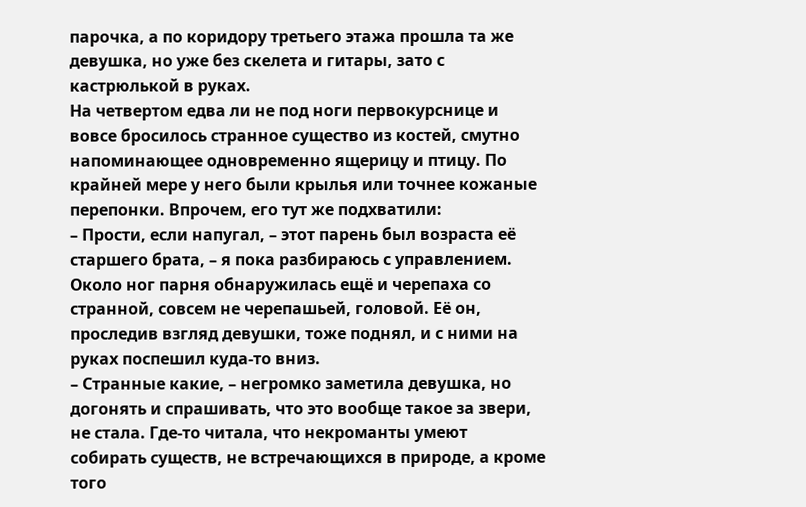парочка, а по коридору третьего этажа прошла та же девушка, но уже без скелета и гитары, зато с кастрюлькой в руках.
На четвертом едва ли не под ноги первокурснице и вовсе бросилось странное существо из костей, смутно напоминающее одновременно ящерицу и птицу. По крайней мере у него были крылья или точнее кожаные перепонки. Впрочем, его тут же подхватили:
– Прости, если напугал, – этот парень был возраста её старшего брата, – я пока разбираюсь с управлением.
Около ног парня обнаружилась ещё и черепаха со странной, совсем не черепашьей, головой. Её он, проследив взгляд девушки, тоже поднял, и с ними на руках поспешил куда-то вниз.
– Странные какие, – негромко заметила девушка, но догонять и спрашивать, что это вообще такое за звери, не стала. Где-то читала, что некроманты умеют собирать существ, не встречающихся в природе, а кроме того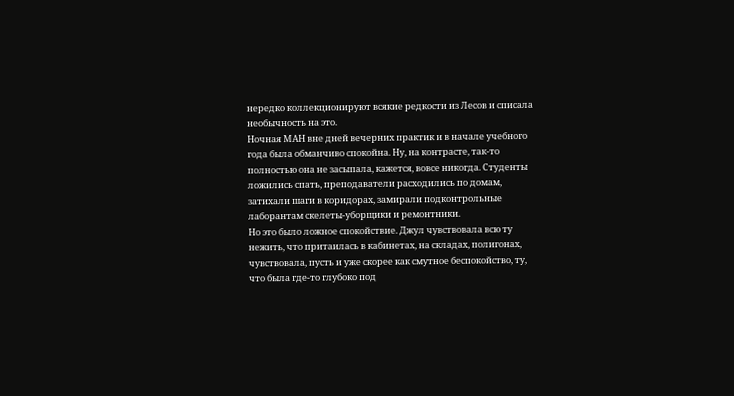нередко коллекционируют всякие редкости из Лесов и списала необычность на это.
Ночная МАН вне дней вечерних практик и в начале учебного года была обманчиво спокойна. Ну, на контрасте, так-то полностью она не засыпала, кажется, вовсе никогда. Студенты ложились спать, преподаватели расходились по домам, затихали шаги в коридорах, замирали подконтрольные лаборантам скелеты-уборщики и ремонтники.
Но это было ложное спокойствие. Джул чувствовала всю ту нежить, что притаилась в кабинетах, на складах, полигонах, чувствовала, пусть и уже скорее как смутное беспокойство, ту, что была где-то глубоко под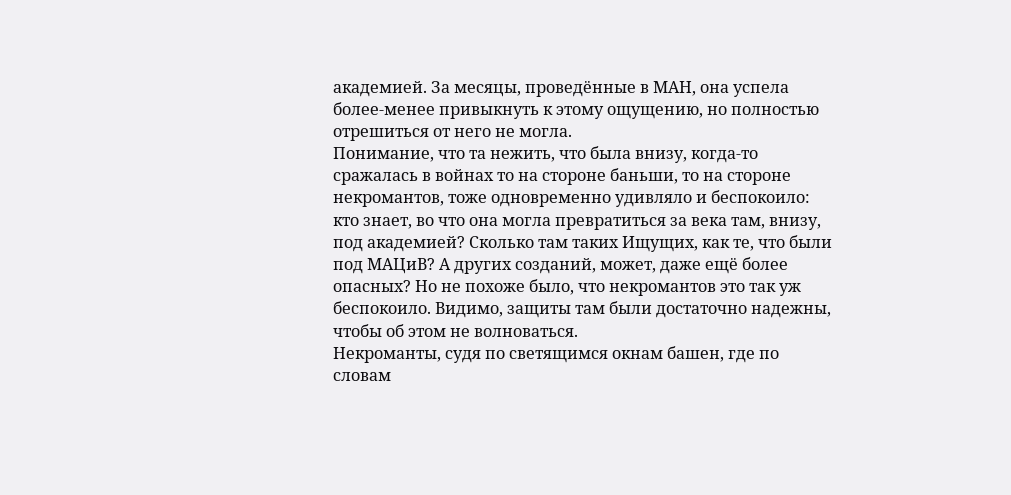академией. За месяцы, проведённые в МАН, она успела более-менее привыкнуть к этому ощущению, но полностью отрешиться от него не могла.
Понимание, что та нежить, что была внизу, когда-то сражалась в войнах то на стороне баньши, то на стороне некромантов, тоже одновременно удивляло и беспокоило: кто знает, во что она могла превратиться за века там, внизу, под академией? Сколько там таких Ищущих, как те, что были под МАЦиВ? А других созданий, может, даже ещё более опасных? Но не похоже было, что некромантов это так уж беспокоило. Видимо, защиты там были достаточно надежны, чтобы об этом не волноваться.
Некроманты, судя по светящимся окнам башен, где по словам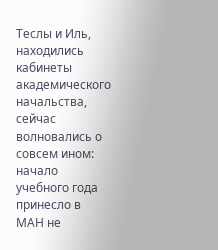Теслы и Иль, находились кабинеты академического начальства, сейчас волновались о совсем ином: начало учебного года принесло в МАН не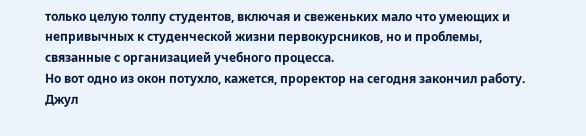только целую толпу студентов, включая и свеженьких мало что умеющих и непривычных к студенческой жизни первокурсников, но и проблемы, связанные с организацией учебного процесса.
Но вот одно из окон потухло, кажется, проректор на сегодня закончил работу. Джул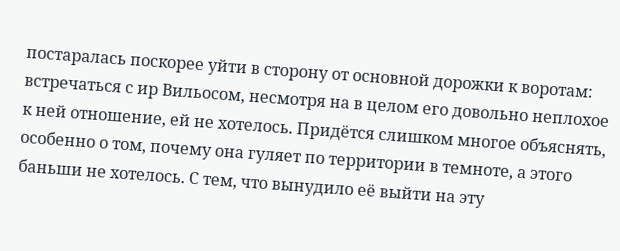постаралась поскорее уйти в сторону от основной дорожки к воротам: встречаться с ир Вильосом, несмотря на в целом его довольно неплохое к ней отношение, ей не хотелось. Придётся слишком многое объяснять, особенно о том, почему она гуляет по территории в темноте, а этого баньши не хотелось. С тем, что вынудило её выйти на эту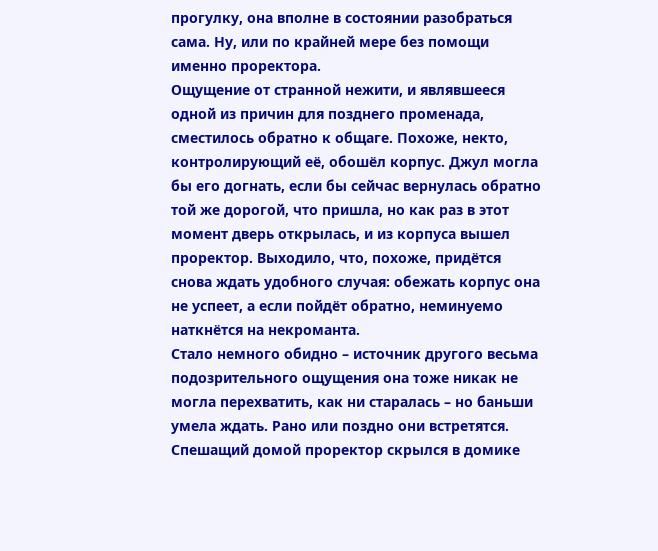прогулку, она вполне в состоянии разобраться сама. Ну, или по крайней мере без помощи именно проректора.
Ощущение от странной нежити, и являвшееся одной из причин для позднего променада, сместилось обратно к общаге. Похоже, некто, контролирующий её, обошёл корпус. Джул могла бы его догнать, если бы сейчас вернулась обратно той же дорогой, что пришла, но как раз в этот момент дверь открылась, и из корпуса вышел проректор. Выходило, что, похоже, придётся снова ждать удобного случая: обежать корпус она не успеет, а если пойдёт обратно, неминуемо наткнётся на некроманта.
Стало немного обидно – источник другого весьма подозрительного ощущения она тоже никак не могла перехватить, как ни старалась – но баньши умела ждать. Рано или поздно они встретятся.
Спешащий домой проректор скрылся в домике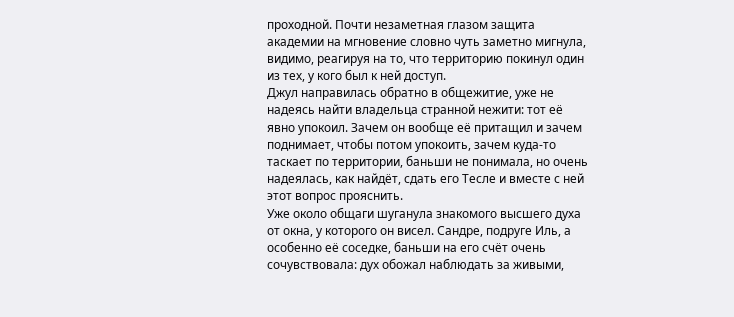проходной. Почти незаметная глазом защита академии на мгновение словно чуть заметно мигнула, видимо, реагируя на то, что территорию покинул один из тех, у кого был к ней доступ.
Джул направилась обратно в общежитие, уже не надеясь найти владельца странной нежити: тот её явно упокоил. Зачем он вообще её притащил и зачем поднимает, чтобы потом упокоить, зачем куда-то таскает по территории, баньши не понимала, но очень надеялась, как найдёт, сдать его Тесле и вместе с ней этот вопрос прояснить.
Уже около общаги шуганула знакомого высшего духа от окна, у которого он висел. Сандре, подруге Иль, а особенно её соседке, баньши на его счёт очень сочувствовала: дух обожал наблюдать за живыми,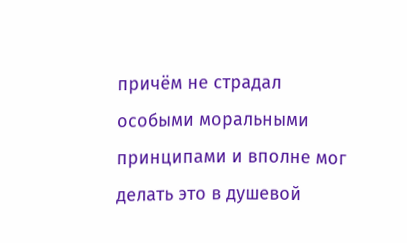причём не страдал особыми моральными принципами и вполне мог делать это в душевой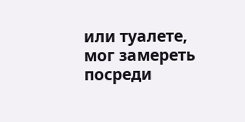или туалете, мог замереть посреди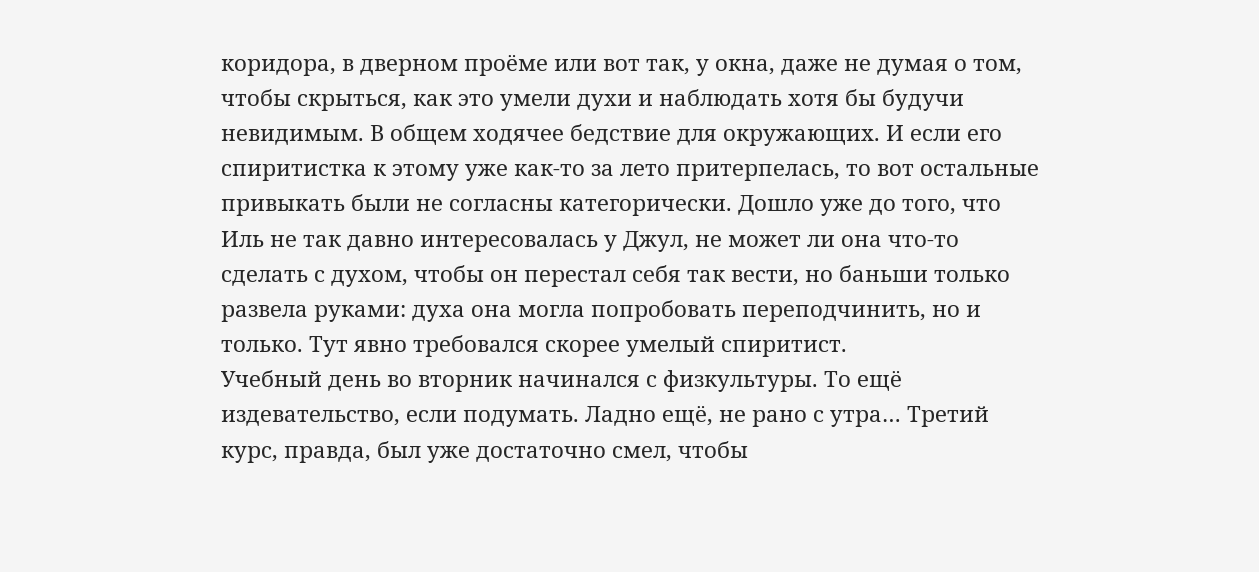коридора, в дверном проёме или вот так, у окна, даже не думая о том, чтобы скрыться, как это умели духи и наблюдать хотя бы будучи невидимым. В общем ходячее бедствие для окружающих. И если его спиритистка к этому уже как-то за лето притерпелась, то вот остальные привыкать были не согласны категорически. Дошло уже до того, что Иль не так давно интересовалась у Джул, не может ли она что-то сделать с духом, чтобы он перестал себя так вести, но баньши только развела руками: духа она могла попробовать переподчинить, но и только. Тут явно требовался скорее умелый спиритист.
Учебный день во вторник начинался с физкультуры. То ещё издевательство, если подумать. Ладно ещё, не рано с утра… Третий курс, правда, был уже достаточно смел, чтобы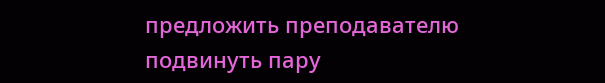предложить преподавателю подвинуть пару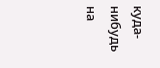куда-нибудь на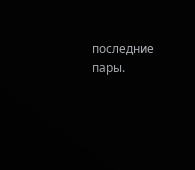последние пары.